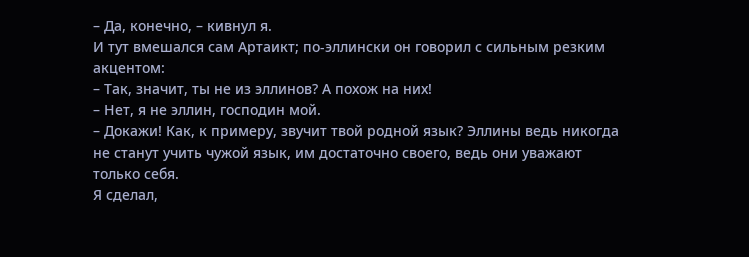– Да, конечно, – кивнул я.
И тут вмешался сам Артаикт; по-эллински он говорил с сильным резким акцентом:
– Так, значит, ты не из эллинов? А похож на них!
– Нет, я не эллин, господин мой.
– Докажи! Как, к примеру, звучит твой родной язык? Эллины ведь никогда не станут учить чужой язык, им достаточно своего, ведь они уважают только себя.
Я сделал,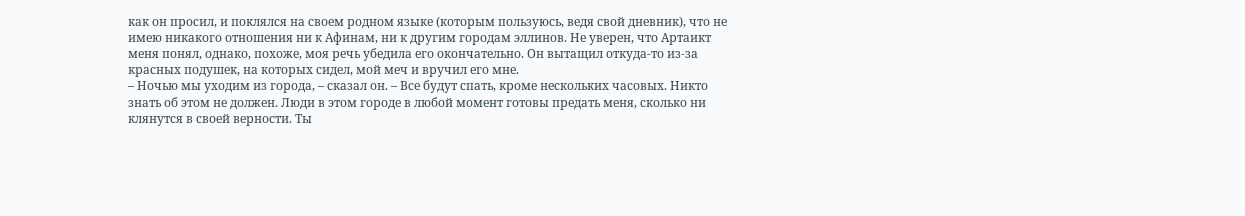как он просил, и поклялся на своем родном языке (которым пользуюсь, ведя свой дневник), что не имею никакого отношения ни к Афинам, ни к другим городам эллинов. Не уверен, что Артаикт меня понял, однако, похоже, моя речь убедила его окончательно. Он вытащил откуда-то из-за красных подушек, на которых сидел, мой меч и вручил его мне.
– Ночью мы уходим из города, – сказал он. – Все будут спать, кроме нескольких часовых. Никто знать об этом не должен. Люди в этом городе в любой момент готовы предать меня, сколько ни клянутся в своей верности. Ты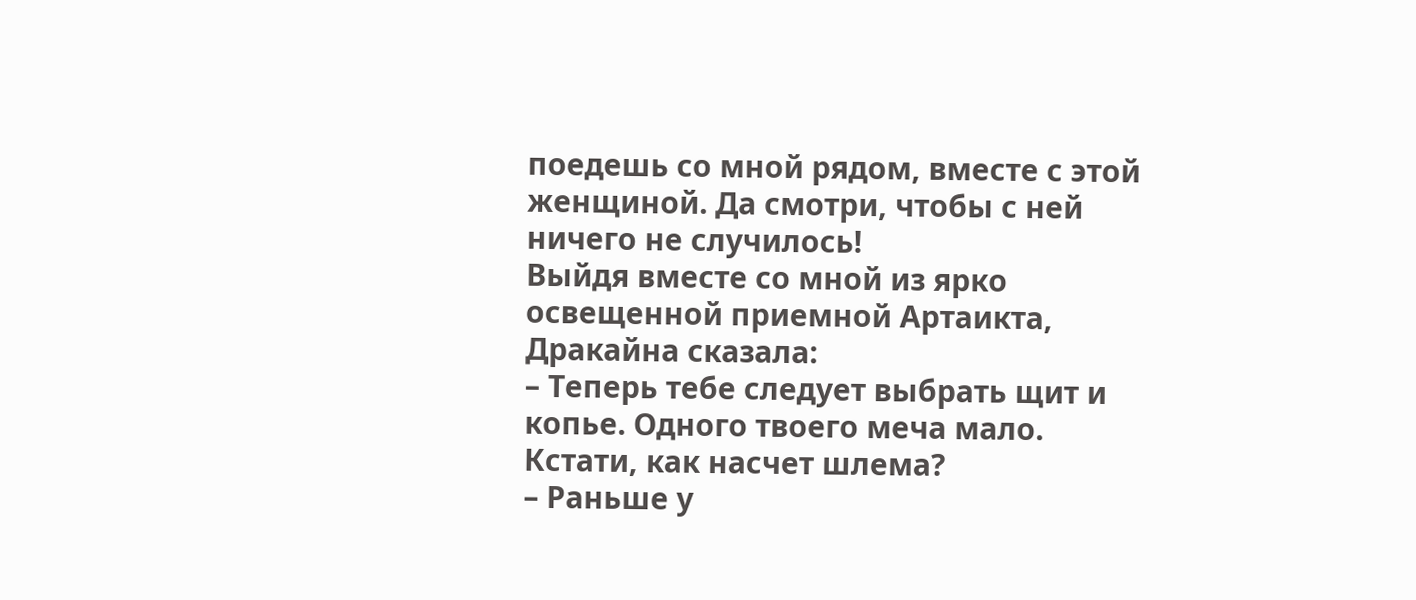поедешь со мной рядом, вместе с этой женщиной. Да смотри, чтобы с ней ничего не случилось!
Выйдя вместе со мной из ярко освещенной приемной Артаикта, Дракайна сказала:
– Теперь тебе следует выбрать щит и копье. Одного твоего меча мало.
Кстати, как насчет шлема?
– Раньше у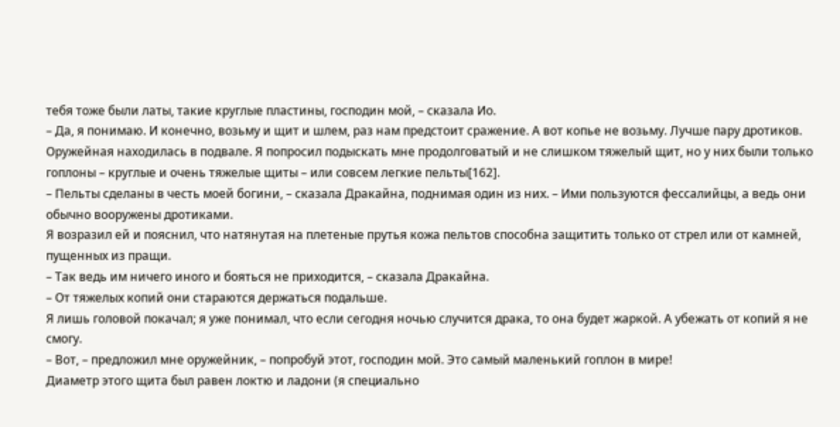тебя тоже были латы, такие круглые пластины, господин мой, – сказала Ио.
– Да, я понимаю. И конечно, возьму и щит и шлем, раз нам предстоит сражение. А вот копье не возьму. Лучше пару дротиков.
Оружейная находилась в подвале. Я попросил подыскать мне продолговатый и не слишком тяжелый щит, но у них были только гоплоны – круглые и очень тяжелые щиты – или совсем легкие пельты[162].
– Пельты сделаны в честь моей богини, – сказала Дракайна, поднимая один из них. – Ими пользуются фессалийцы, а ведь они обычно вооружены дротиками.
Я возразил ей и пояснил, что натянутая на плетеные прутья кожа пельтов способна защитить только от стрел или от камней, пущенных из пращи.
– Так ведь им ничего иного и бояться не приходится, – сказала Дракайна.
– От тяжелых копий они стараются держаться подальше.
Я лишь головой покачал; я уже понимал, что если сегодня ночью случится драка, то она будет жаркой. А убежать от копий я не смогу.
– Вот, – предложил мне оружейник, – попробуй этот, господин мой. Это самый маленький гоплон в мире!
Диаметр этого щита был равен локтю и ладони (я специально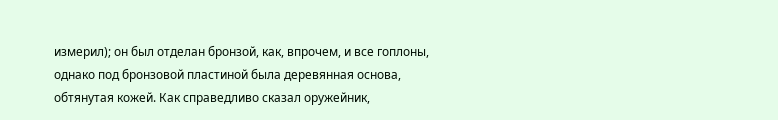измерил); он был отделан бронзой, как, впрочем, и все гоплоны, однако под бронзовой пластиной была деревянная основа, обтянутая кожей. Как справедливо сказал оружейник,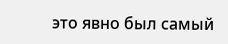это явно был самый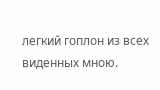легкий гоплон из всех виденных мною.